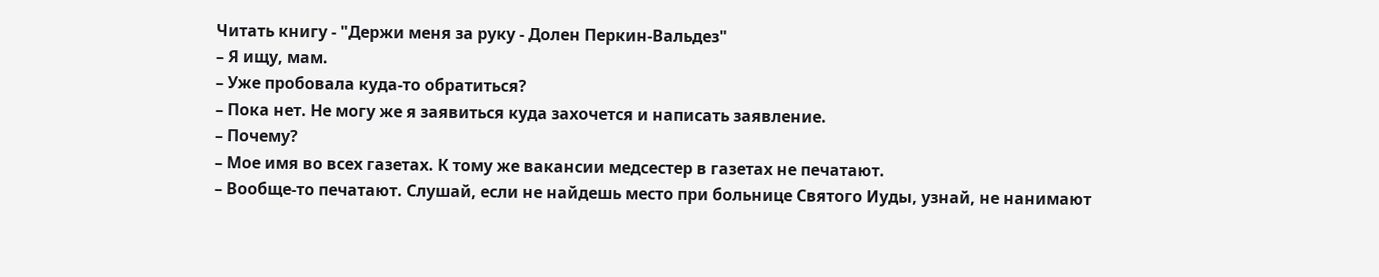Читать книгу - "Держи меня за руку - Долен Перкин-Вальдез"
– Я ищу, мам.
– Уже пробовала куда-то обратиться?
– Пока нет. Не могу же я заявиться куда захочется и написать заявление.
– Почему?
– Мое имя во всех газетах. К тому же вакансии медсестер в газетах не печатают.
– Вообще-то печатают. Слушай, если не найдешь место при больнице Святого Иуды, узнай, не нанимают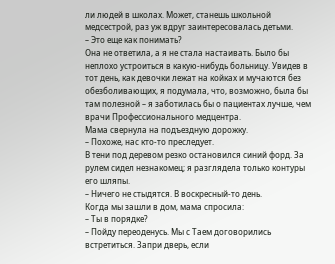ли людей в школах. Может, станешь школьной медсестрой, раз уж вдруг заинтересовалась детьми.
– Это еще как понимать?
Она не ответила, а я не стала настаивать. Было бы неплохо устроиться в какую-нибудь больницу. Увидев в тот день, как девочки лежат на койках и мучаются без обезболивающих, я подумала, что, возможно, была бы там полезной – я заботилась бы о пациентах лучше, чем врачи Профессионального медцентра.
Мама свернула на подъездную дорожку.
– Похоже, нас кто-то преследует.
В тени под деревом резко остановился синий форд. За рулем сидел незнакомец; я разглядела только контуры его шляпы.
– Ничего не стыдятся. В воскресный-то день.
Когда мы зашли в дом, мама спросила:
– Ты в порядке?
– Пойду переоденусь. Мы с Таем договорились встретиться. Запри дверь, если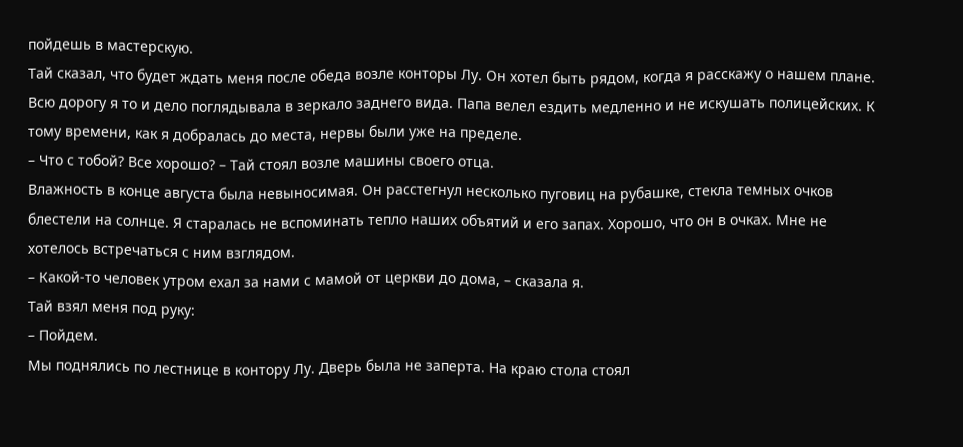пойдешь в мастерскую.
Тай сказал, что будет ждать меня после обеда возле конторы Лу. Он хотел быть рядом, когда я расскажу о нашем плане. Всю дорогу я то и дело поглядывала в зеркало заднего вида. Папа велел ездить медленно и не искушать полицейских. К тому времени, как я добралась до места, нервы были уже на пределе.
– Что с тобой? Все хорошо? – Тай стоял возле машины своего отца.
Влажность в конце августа была невыносимая. Он расстегнул несколько пуговиц на рубашке, стекла темных очков блестели на солнце. Я старалась не вспоминать тепло наших объятий и его запах. Хорошо, что он в очках. Мне не хотелось встречаться с ним взглядом.
– Какой-то человек утром ехал за нами с мамой от церкви до дома, – сказала я.
Тай взял меня под руку:
– Пойдем.
Мы поднялись по лестнице в контору Лу. Дверь была не заперта. На краю стола стоял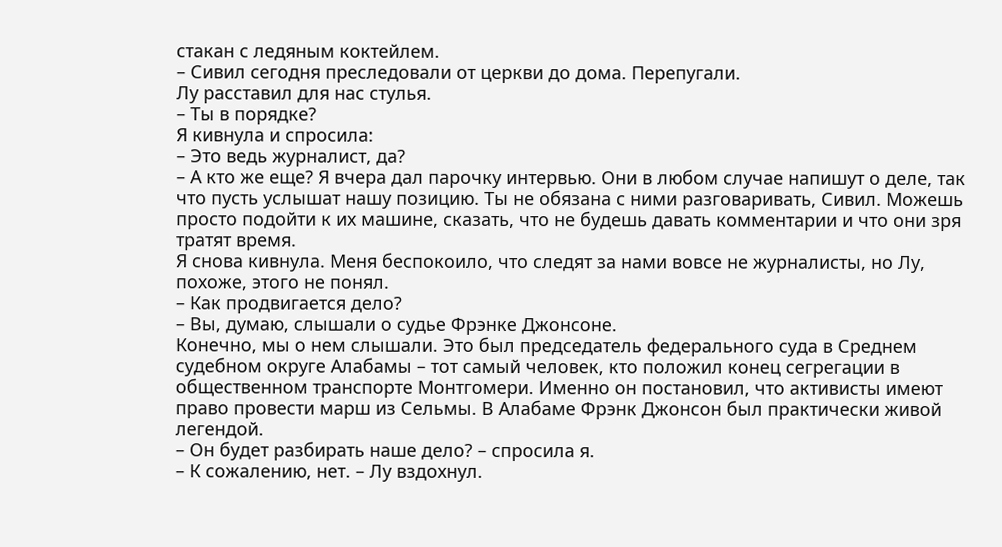стакан с ледяным коктейлем.
– Сивил сегодня преследовали от церкви до дома. Перепугали.
Лу расставил для нас стулья.
– Ты в порядке?
Я кивнула и спросила:
– Это ведь журналист, да?
– А кто же еще? Я вчера дал парочку интервью. Они в любом случае напишут о деле, так что пусть услышат нашу позицию. Ты не обязана с ними разговаривать, Сивил. Можешь просто подойти к их машине, сказать, что не будешь давать комментарии и что они зря тратят время.
Я снова кивнула. Меня беспокоило, что следят за нами вовсе не журналисты, но Лу, похоже, этого не понял.
– Как продвигается дело?
– Вы, думаю, слышали о судье Фрэнке Джонсоне.
Конечно, мы о нем слышали. Это был председатель федерального суда в Среднем судебном округе Алабамы – тот самый человек, кто положил конец сегрегации в общественном транспорте Монтгомери. Именно он постановил, что активисты имеют право провести марш из Сельмы. В Алабаме Фрэнк Джонсон был практически живой легендой.
– Он будет разбирать наше дело? – спросила я.
– К сожалению, нет. – Лу вздохнул.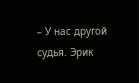– У нас другой судья. Эрик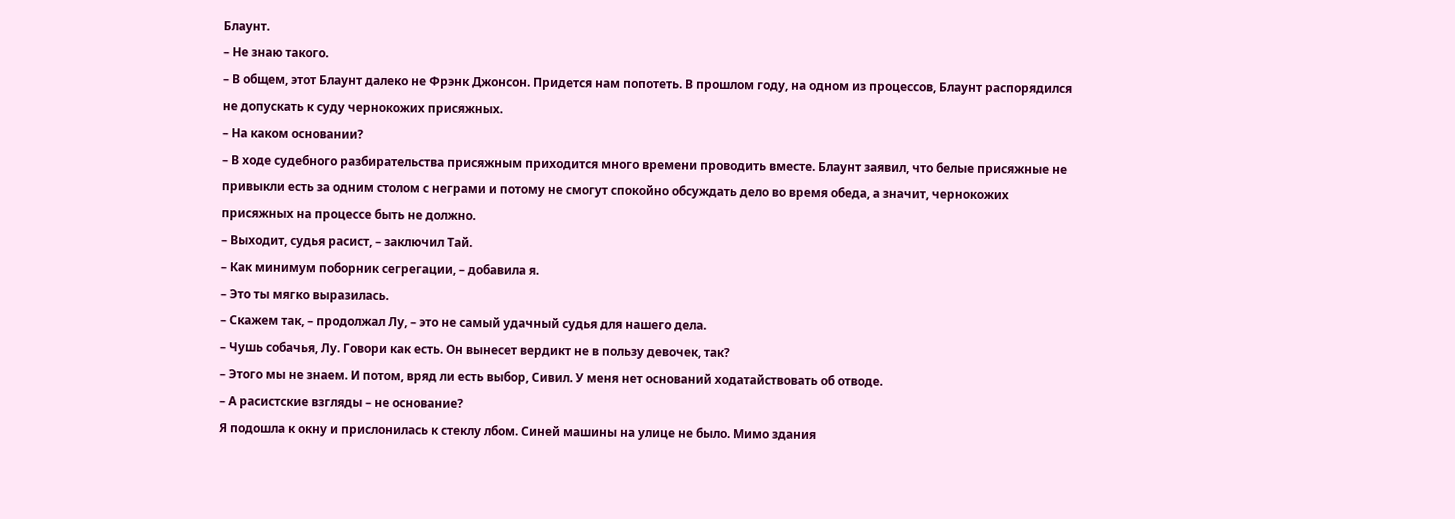Блаунт.
– Не знаю такого.
– В общем, этот Блаунт далеко не Фрэнк Джонсон. Придется нам попотеть. В прошлом году, на одном из процессов, Блаунт распорядился не допускать к суду чернокожих присяжных.
– На каком основании?
– В ходе судебного разбирательства присяжным приходится много времени проводить вместе. Блаунт заявил, что белые присяжные не привыкли есть за одним столом с неграми и потому не смогут спокойно обсуждать дело во время обеда, а значит, чернокожих присяжных на процессе быть не должно.
– Выходит, судья расист, – заключил Тай.
– Как минимум поборник сегрегации, – добавила я.
– Это ты мягко выразилась.
– Скажем так, – продолжал Лу, – это не самый удачный судья для нашего дела.
– Чушь собачья, Лу. Говори как есть. Он вынесет вердикт не в пользу девочек, так?
– Этого мы не знаем. И потом, вряд ли есть выбор, Сивил. У меня нет оснований ходатайствовать об отводе.
– А расистские взгляды – не основание?
Я подошла к окну и прислонилась к стеклу лбом. Синей машины на улице не было. Мимо здания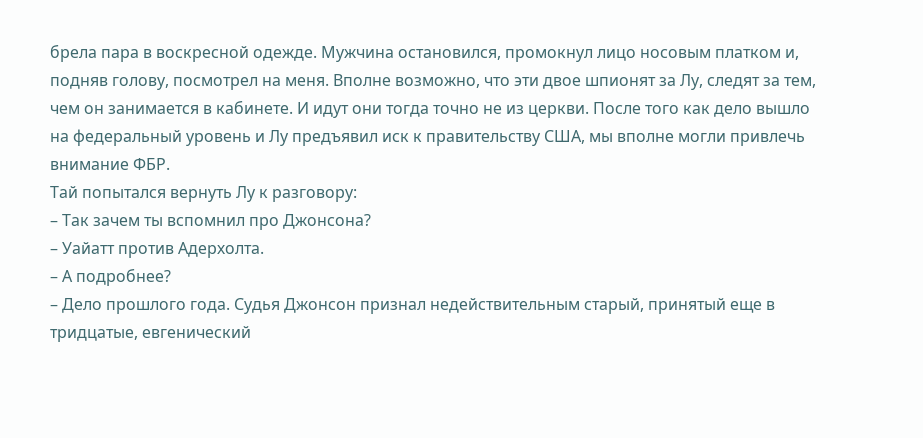брела пара в воскресной одежде. Мужчина остановился, промокнул лицо носовым платком и, подняв голову, посмотрел на меня. Вполне возможно, что эти двое шпионят за Лу, следят за тем, чем он занимается в кабинете. И идут они тогда точно не из церкви. После того как дело вышло на федеральный уровень и Лу предъявил иск к правительству США, мы вполне могли привлечь внимание ФБР.
Тай попытался вернуть Лу к разговору:
– Так зачем ты вспомнил про Джонсона?
– Уайатт против Адерхолта.
– А подробнее?
– Дело прошлого года. Судья Джонсон признал недействительным старый, принятый еще в тридцатые, евгенический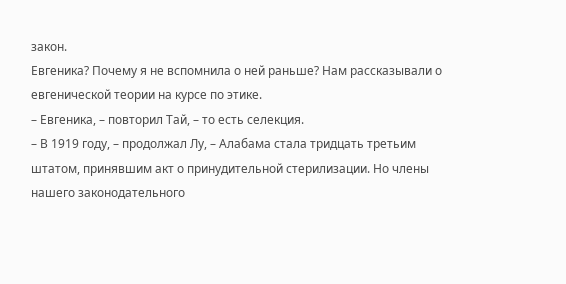закон.
Евгеника? Почему я не вспомнила о ней раньше? Нам рассказывали о евгенической теории на курсе по этике.
– Евгеника, – повторил Тай, – то есть селекция.
– В 1919 году, – продолжал Лу, – Алабама стала тридцать третьим штатом, принявшим акт о принудительной стерилизации. Но члены нашего законодательного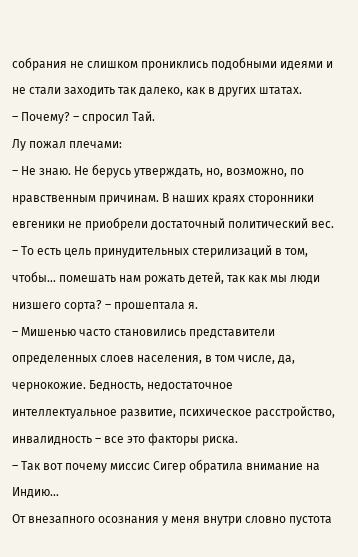собрания не слишком прониклись подобными идеями и не стали заходить так далеко, как в других штатах.
– Почему? – спросил Тай.
Лу пожал плечами:
– Не знаю. Не берусь утверждать, но, возможно, по нравственным причинам. В наших краях сторонники евгеники не приобрели достаточный политический вес.
– То есть цель принудительных стерилизаций в том, чтобы… помешать нам рожать детей, так как мы люди низшего сорта? – прошептала я.
– Мишенью часто становились представители определенных слоев населения, в том числе, да, чернокожие. Бедность, недостаточное интеллектуальное развитие, психическое расстройство, инвалидность – все это факторы риска.
– Так вот почему миссис Сигер обратила внимание на Индию…
От внезапного осознания у меня внутри словно пустота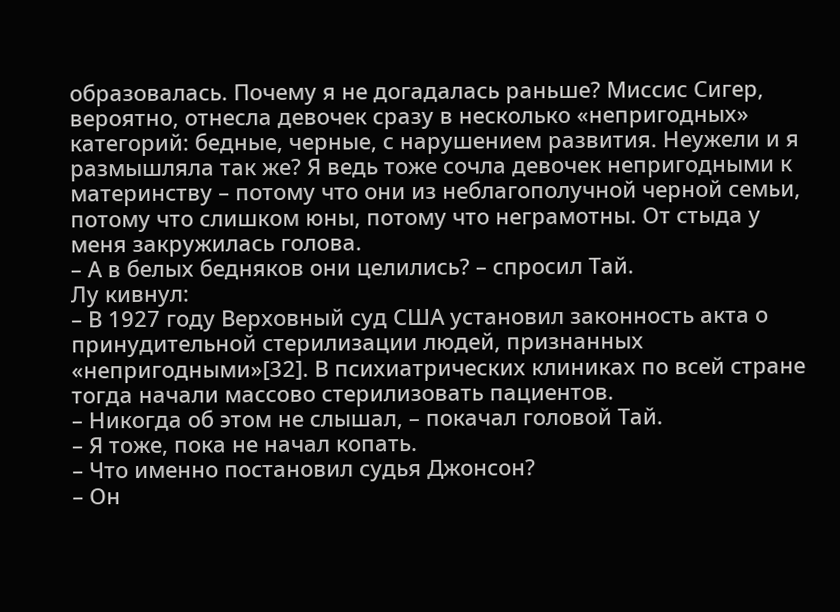образовалась. Почему я не догадалась раньше? Миссис Сигер, вероятно, отнесла девочек сразу в несколько «непригодных» категорий: бедные, черные, с нарушением развития. Неужели и я размышляла так же? Я ведь тоже сочла девочек непригодными к материнству – потому что они из неблагополучной черной семьи, потому что слишком юны, потому что неграмотны. От стыда у меня закружилась голова.
– А в белых бедняков они целились? – спросил Тай.
Лу кивнул:
– В 1927 году Верховный суд США установил законность акта о принудительной стерилизации людей, признанных «непригодными»[32]. В психиатрических клиниках по всей стране тогда начали массово стерилизовать пациентов.
– Никогда об этом не слышал, – покачал головой Тай.
– Я тоже, пока не начал копать.
– Что именно постановил судья Джонсон?
– Он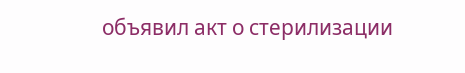объявил акт о стерилизации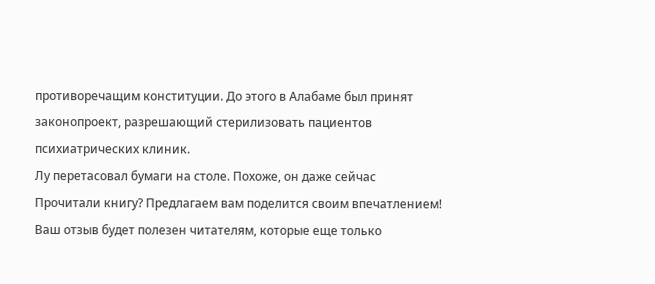противоречащим конституции. До этого в Алабаме был принят законопроект, разрешающий стерилизовать пациентов психиатрических клиник.
Лу перетасовал бумаги на столе. Похоже, он даже сейчас
Прочитали книгу? Предлагаем вам поделится своим впечатлением! Ваш отзыв будет полезен читателям, которые еще только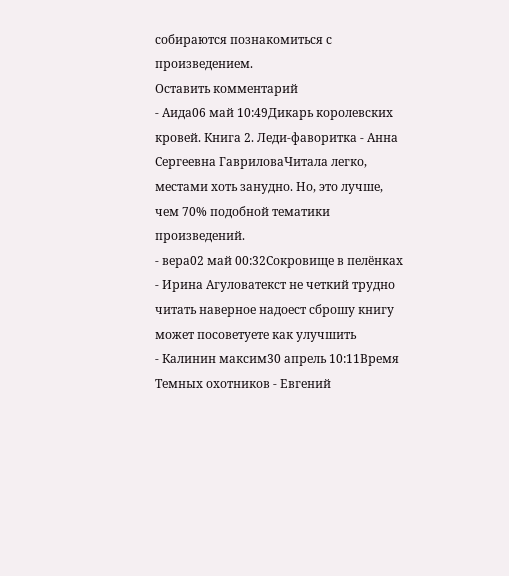собираются познакомиться с произведением.
Оставить комментарий
- Аида06 май 10:49Дикарь королевских кровей. Книга 2. Леди-фаворитка - Анна Сергеевна ГавриловаЧитала легко, местами хоть занудно. Но, это лучше, чем 70% подобной тематики произведений.
- вера02 май 00:32Сокровище в пелёнках - Ирина Агуловатекст не четкий трудно читать наверное надоест сброшу книгу может посоветуете как улучшить
- Калинин максим30 апрель 10:11Время Темных охотников - Евгений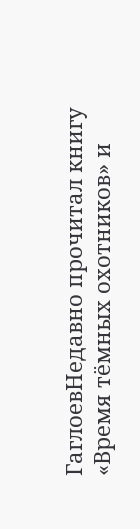ГаглоевНедавно прочитал книгу «Время тёмных охотников» и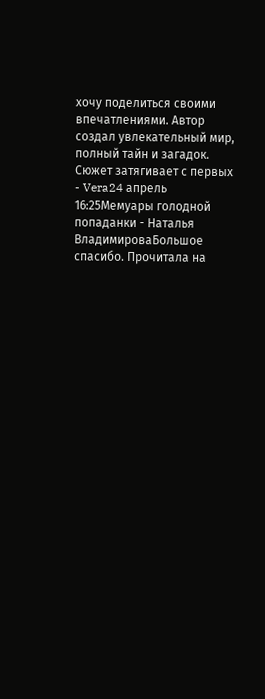хочу поделиться своими впечатлениями. Автор создал увлекательный мир, полный тайн и загадок. Сюжет затягивает с первых
- Vera24 апрель 16:25Мемуары голодной попаданки - Наталья ВладимироваБольшое спасибо. Прочитала на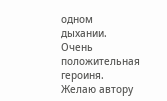одном дыхании. Очень положительная героиня. Желаю автору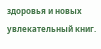здоровья и новых увлекательный книг.